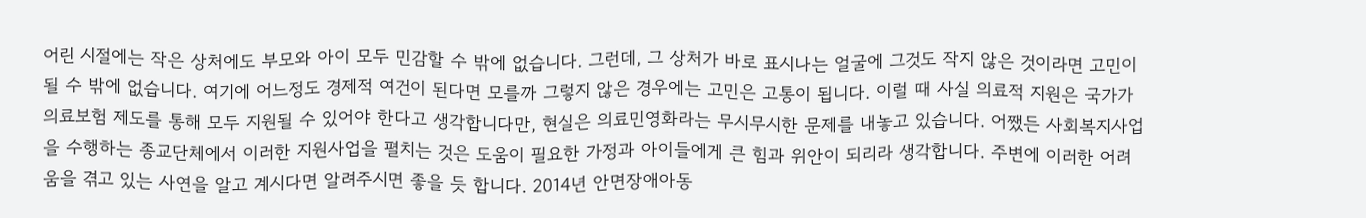어린 시절에는 작은 상처에도 부모와 아이 모두 민감할 수 밖에 없습니다. 그런데, 그 상처가 바로 표시나는 얼굴에 그것도 작지 않은 것이라면 고민이 될 수 밖에 없습니다. 여기에 어느정도 경제적 여건이 된다면 모를까 그렇지 않은 경우에는 고민은 고통이 됩니다. 이럴 때 사실 의료적 지원은 국가가 의료보험 제도를 통해 모두 지원될 수 있어야 한다고 생각합니다만, 현실은 의료민영화라는 무시무시한 문제를 내놓고 있습니다. 어쨌든 사회복지사업을 수행하는 종교단체에서 이러한 지원사업을 펼치는 것은 도움이 필요한 가정과 아이들에게 큰 힘과 위안이 되리라 생각합니다. 주변에 이러한 어려움을 겪고 있는 사연을 알고 계시다면 알려주시면 좋을 듯 합니다. 2014년 안면장애아동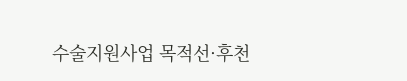수술지원사업 목적선·후천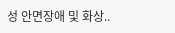성 안면장애 및 화상..